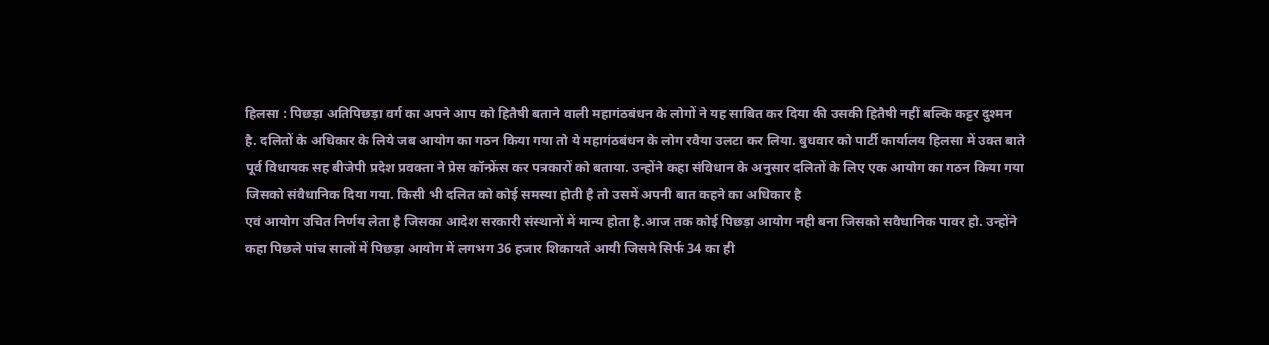हिलसा : पिछड़ा अतिपिछड़ा वर्ग का अपने आप को हितैषी बताने वाली महागंठबंधन के लोगों ने यह साबित कर दिया की उसकी हितैषी नहीं बल्कि कट्टर दुश्मन है. दलितों के अधिकार के लिये जब आयोग का गठन किया गया तो ये महागंठबंधन के लोग रवैया उलटा कर लिया. बुधवार को पार्टी कार्यालय हिलसा में उक्त बाते पूर्व विधायक सह बीजेपी प्रदेश प्रवक्ता ने प्रेस कॉन्फ्रेंस कर पत्रकारों को बताया. उन्होंने कहा संविधान के अनुसार दलितों के लिए एक आयोग का गठन किया गया जिसको संवैधानिक दिया गया. किसी भी दलित को कोई समस्या होती है तो उसमें अपनी बात कहने का अधिकार है
एवं आयोग उचित निर्णय लेता है जिसका आदेश सरकारी संस्थानों में मान्य होता है.आज तक कोई पिछड़ा आयोग नही बना जिसको सवैधानिक पावर हो. उन्होंने कहा पिछले पांच सालों में पिछड़ा आयोग में लगभग 36 हजार शिकायतें आयी जिसमे सिर्फ 34 का ही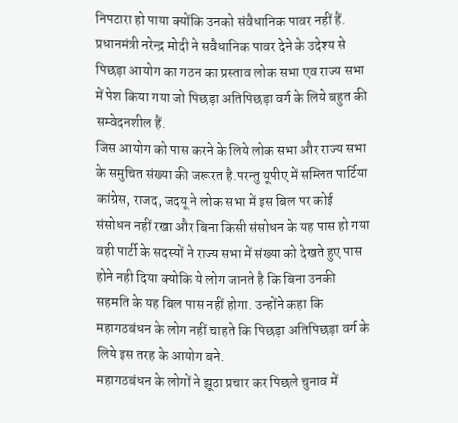निपटारा हो पाया क्योंकि उनको संवैधानिक पावर नहीं हैं. प्रधानमंत्री नरेन्द्र मोदी ने सवैधानिक पावर देने के उदेश्य से पिछड़ा आयोग का गठन का प्रस्ताव लोक सभा एव राज्य सभा में पेश किया गया जो पिछड़ा अतिपिछड़ा वर्ग के लिये बहुत की सम्वेदनशील हैं.
जिस आयोग को पास करने के लिये लोक सभा और राज्य सभा के समुचित संख्या की जरूरत है.परन्तु यूपीए में सम्लित पार्टिया कांग्रेस, राजद, जदयू ने लोक सभा में इस बिल पर कोई संसोधन नहीं रखा और बिना किसी संसोधन के यह पास हो गया वही पार्टी के सदस्यों ने राज्य सभा में संख्या को देखते हुए पास होने नही दिया क्योकि ये लोग जानते है कि बिना उनकी सहमति के यह बिल पास नहीं होगा. उन्होंने कहा कि महागठबंधन के लोग नहीं चाहते कि पिछड़ा अतिपिछड़ा वर्ग के लिये इस तरह के आयोग बने.
महागठबंधन के लोगों ने झूठा प्रचार कर पिछले चुनाव में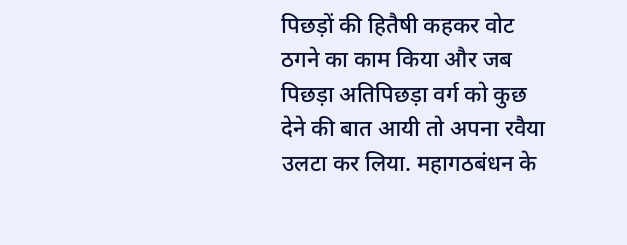पिछड़ों की हितैषी कहकर वोट ठगने का काम किया और जब पिछड़ा अतिपिछड़ा वर्ग को कुछ देने की बात आयी तो अपना रवैया उलटा कर लिया. महागठबंधन के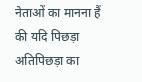नेताओं का मानना हैं की यदि पिछड़ा अतिपिछड़ा का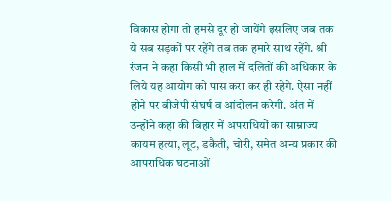विकास होगा तो हमसे दूर हो जायेंगे इसलिए जब तक ये सब सड़कों पर रहेंगे तब तक हमारे साथ रहेंगे. श्री रंजन ने कहा किसी भी हाल में दलितों की अधिकार के लिये यह आयोग को पास करा कर ही रहेगे. ऐसा नहीं होने पर बीजेपी संघर्ष व आंदोलन करेगी. अंत में उन्होंने कहा की बिहार में अपराधियों का साम्राज्य कायम हत्या, लूट, डकैती, चोरी, समेत अन्य प्रकार की आपराधिक घटनाओं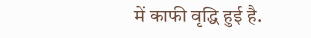में काफी वृद्धि हुई है.